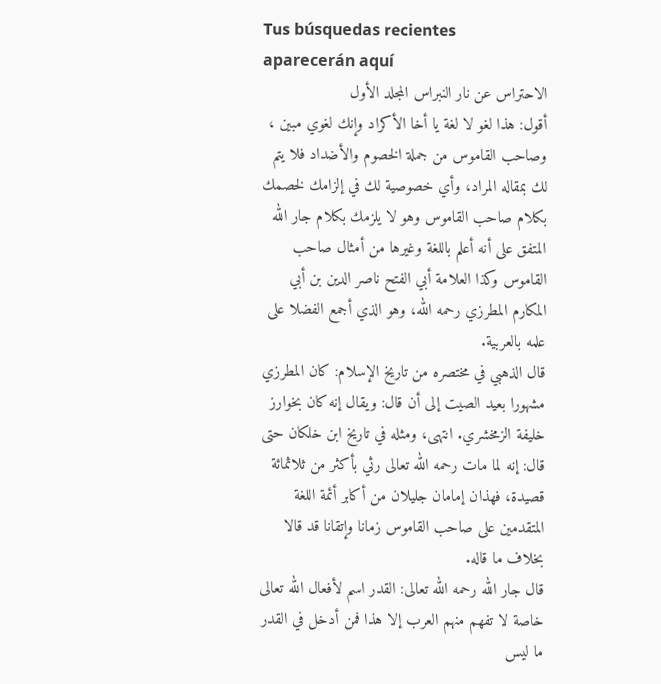Tus búsquedas recientes aparecerán aquí
الاحتراس عن نار النبراس المجلد الأول
أقول: هذا لغو لا لغة يا أخا الأكراد وإنك لغوي مبين ، وصاحب القاموس من جملة الخصوم والأضداد فلا يتم لك بمقاله المراد، وأي خصوصية لك في إلزامك لخصمك بكلام صاحب القاموس وهو لا يلزمك بكلام جار الله المتفق على أنه أعلم باللغة وغيرها من أمثال صاحب القاموس وكذا العلامة أبي الفتح ناصر الدين بن أبي المكارم المطرزي رحمه الله، وهو الذي أجمع الفضلا على علمه بالعربية.
قال الذهبي في مختصره من تاريخ الإسلام: كان المطرزي مشهورا بعيد الصيت إلى أن قال: ويقال إنه كان بخوارز خليفة الزمخشري. انتهى، ومثله في تاريخ ابن خلكان حتى قال: إنه لما مات رحمه الله تعالى رثي بأكثر من ثلاثمائة قصيدة، فهذان إمامان جليلان من أكابر أئمة اللغة المتقدمين على صاحب القاموس زمانا وإتقانا قد قالا بخلاف ما قاله.
قال جار الله رحمه الله تعالى: القدر اسم لأفعال الله تعالى خاصة لا تفهم منهم العرب إلا هذا فمن أدخل في القدر ما ليس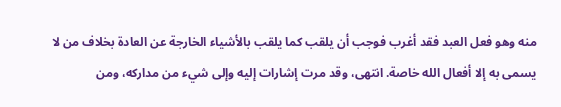منه وهو فعل العبد فقد أغرب فوجب أن يلقب كما يلقب بالأشياء الخارجة عن العادة بخلاف من لا يسمى به إلا أفعال الله خاصة. انتهى، وقد مرت إشارات إليه وإلى شيء من مداركه، ومن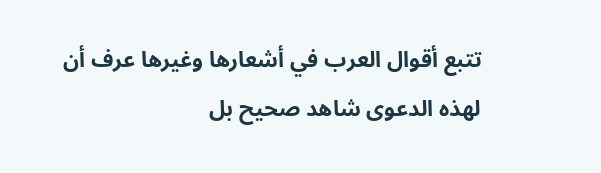تتبع أقوال العرب في أشعارها وغيرها عرف أن لهذه الدعوى شاهد صحيح بل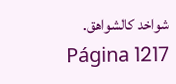شواخد كالشواهق.
Página 1217